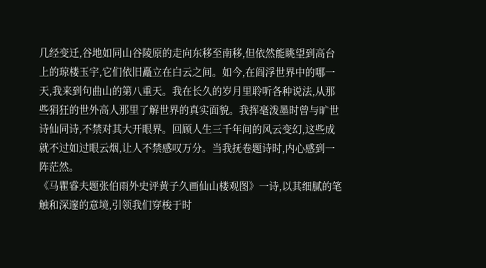几经变迁,谷地如同山谷陵原的走向东移至南移,但依然能眺望到高台上的琼楼玉宇,它们依旧矗立在白云之间。如今,在阎浮世界中的哪一天,我来到句曲山的第八重天。我在长久的岁月里聆听各种说法,从那些狷狂的世外高人那里了解世界的真实面貌。我挥毫泼墨时曾与旷世诗仙同诗,不禁对其大开眼界。回顾人生三千年间的风云变幻,这些成就不过如过眼云烟,让人不禁感叹万分。当我抚卷题诗时,内心感到一阵茫然。
《马瞿睿夫题张伯雨外史评黄子久画仙山楼观图》一诗,以其细腻的笔触和深邃的意境,引领我们穿梭于时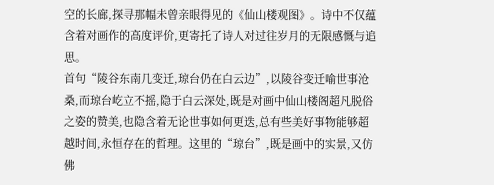空的长廊,探寻那幅未曾亲眼得见的《仙山楼观图》。诗中不仅蕴含着对画作的高度评价,更寄托了诗人对过往岁月的无限感慨与追思。
首句“陵谷东南几变迁,琼台仍在白云边”,以陵谷变迁喻世事沧桑,而琼台屹立不摇,隐于白云深处,既是对画中仙山楼阁超凡脱俗之姿的赞美,也隐含着无论世事如何更迭,总有些美好事物能够超越时间,永恒存在的哲理。这里的“琼台”,既是画中的实景,又仿佛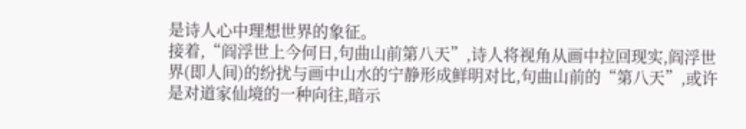是诗人心中理想世界的象征。
接着,“阎浮世上今何日,句曲山前第八天”,诗人将视角从画中拉回现实,阎浮世界(即人间)的纷扰与画中山水的宁静形成鲜明对比,句曲山前的“第八天”,或许是对道家仙境的一种向往,暗示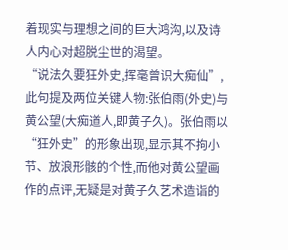着现实与理想之间的巨大鸿沟,以及诗人内心对超脱尘世的渴望。
“说法久要狂外史,挥毫曾识大痴仙”,此句提及两位关键人物:张伯雨(外史)与黄公望(大痴道人,即黄子久)。张伯雨以“狂外史”的形象出现,显示其不拘小节、放浪形骸的个性,而他对黄公望画作的点评,无疑是对黄子久艺术造诣的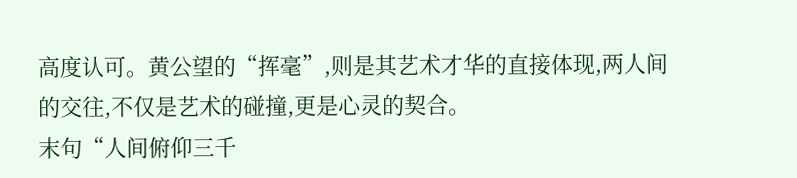高度认可。黄公望的“挥毫”,则是其艺术才华的直接体现,两人间的交往,不仅是艺术的碰撞,更是心灵的契合。
末句“人间俯仰三千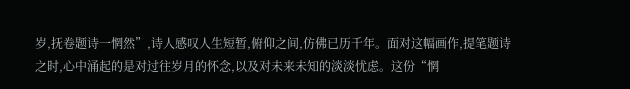岁,抚卷题诗一惘然”,诗人感叹人生短暂,俯仰之间,仿佛已历千年。面对这幅画作,提笔题诗之时,心中涌起的是对过往岁月的怀念,以及对未来未知的淡淡忧虑。这份“惘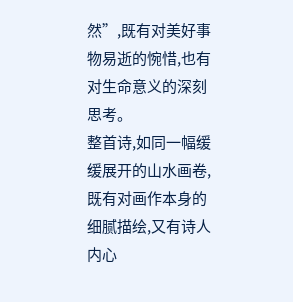然”,既有对美好事物易逝的惋惜,也有对生命意义的深刻思考。
整首诗,如同一幅缓缓展开的山水画卷,既有对画作本身的细腻描绘,又有诗人内心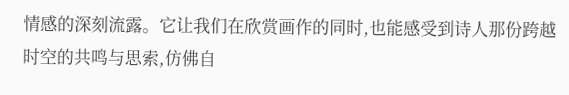情感的深刻流露。它让我们在欣赏画作的同时,也能感受到诗人那份跨越时空的共鸣与思索,仿佛自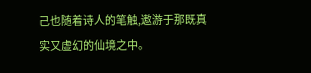己也随着诗人的笔触,遨游于那既真实又虚幻的仙境之中。